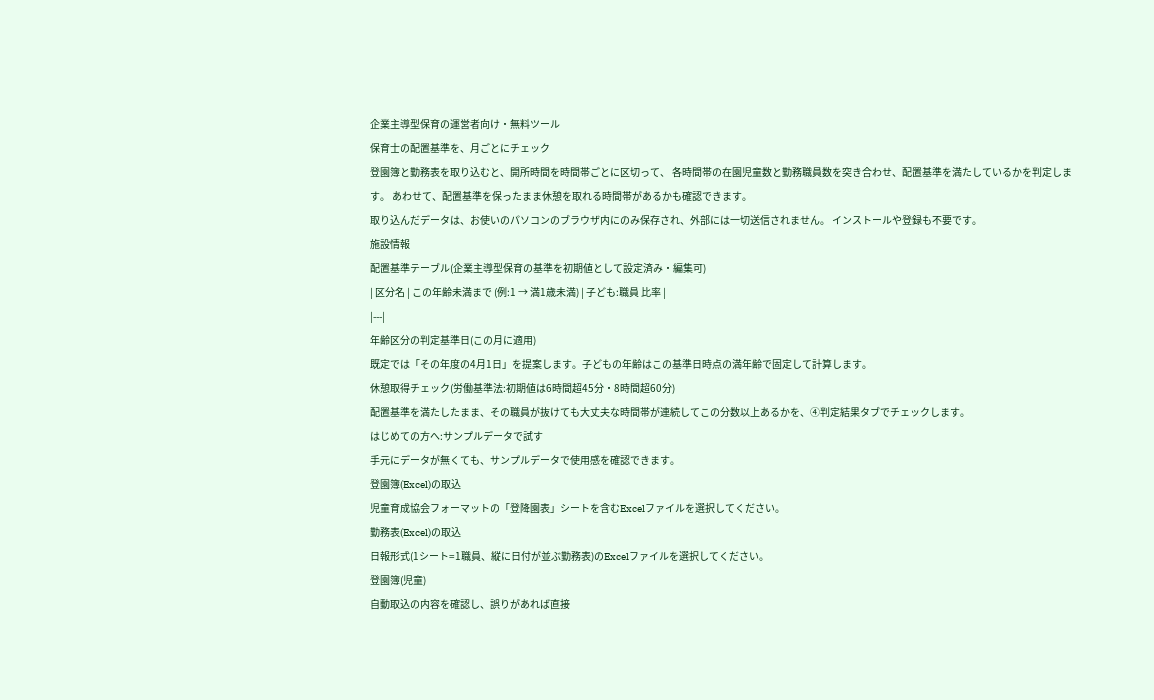企業主導型保育の運営者向け・無料ツール
保育士の配置基準を、月ごとにチェック
登園簿と勤務表を取り込むと、開所時間を時間帯ごとに区切って、 各時間帯の在園児童数と勤務職員数を突き合わせ、配置基準を満たしているかを判定します。 あわせて、配置基準を保ったまま休憩を取れる時間帯があるかも確認できます。
取り込んだデータは、お使いのパソコンのブラウザ内にのみ保存され、外部には一切送信されません。 インストールや登録も不要です。
施設情報
配置基準テーブル(企業主導型保育の基準を初期値として設定済み・編集可)
| 区分名 | この年齢未満まで (例:1 → 満1歳未満) | 子ども:職員 比率 |
|---|
年齢区分の判定基準日(この月に適用)
既定では「その年度の4月1日」を提案します。子どもの年齢はこの基準日時点の満年齢で固定して計算します。
休憩取得チェック(労働基準法:初期値は6時間超45分・8時間超60分)
配置基準を満たしたまま、その職員が抜けても大丈夫な時間帯が連続してこの分数以上あるかを、④判定結果タブでチェックします。
はじめての方へ:サンプルデータで試す
手元にデータが無くても、サンプルデータで使用感を確認できます。
登園簿(Excel)の取込
児童育成協会フォーマットの「登降園表」シートを含むExcelファイルを選択してください。
勤務表(Excel)の取込
日報形式(1シート=1職員、縦に日付が並ぶ勤務表)のExcelファイルを選択してください。
登園簿(児童)
自動取込の内容を確認し、誤りがあれば直接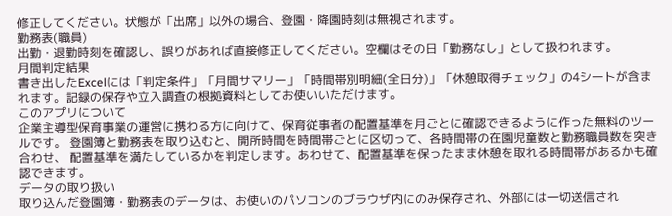修正してください。状態が「出席」以外の場合、登園・降園時刻は無視されます。
勤務表(職員)
出勤・退勤時刻を確認し、誤りがあれば直接修正してください。空欄はその日「勤務なし」として扱われます。
月間判定結果
書き出したExcelには「判定条件」「月間サマリー」「時間帯別明細(全日分)」「休憩取得チェック」の4シートが含まれます。記録の保存や立入調査の根拠資料としてお使いいただけます。
このアプリについて
企業主導型保育事業の運営に携わる方に向けて、保育従事者の配置基準を月ごとに確認できるように作った無料のツールです。 登園簿と勤務表を取り込むと、開所時間を時間帯ごとに区切って、各時間帯の在園児童数と勤務職員数を突き合わせ、 配置基準を満たしているかを判定します。あわせて、配置基準を保ったまま休憩を取れる時間帯があるかも確認できます。
データの取り扱い
取り込んだ登園簿・勤務表のデータは、お使いのパソコンのブラウザ内にのみ保存され、外部には一切送信され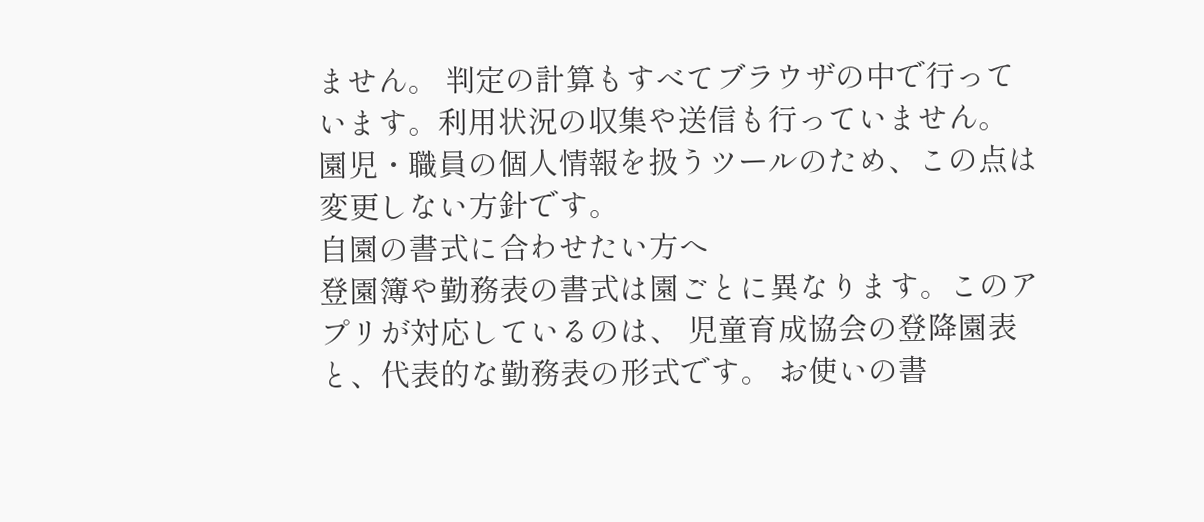ません。 判定の計算もすべてブラウザの中で行っています。利用状況の収集や送信も行っていません。 園児・職員の個人情報を扱うツールのため、この点は変更しない方針です。
自園の書式に合わせたい方へ
登園簿や勤務表の書式は園ごとに異なります。このアプリが対応しているのは、 児童育成協会の登降園表と、代表的な勤務表の形式です。 お使いの書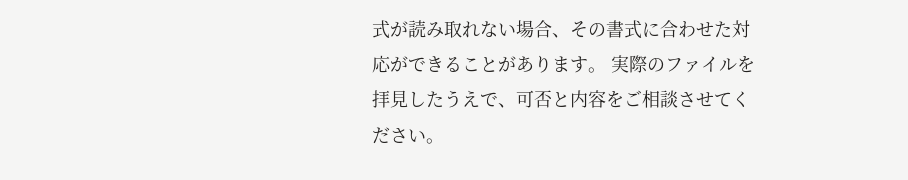式が読み取れない場合、その書式に合わせた対応ができることがあります。 実際のファイルを拝見したうえで、可否と内容をご相談させてください。